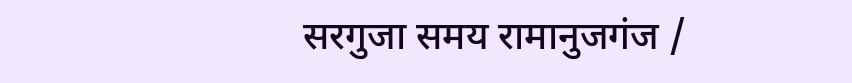सरगुजा समय रामानुजगंज /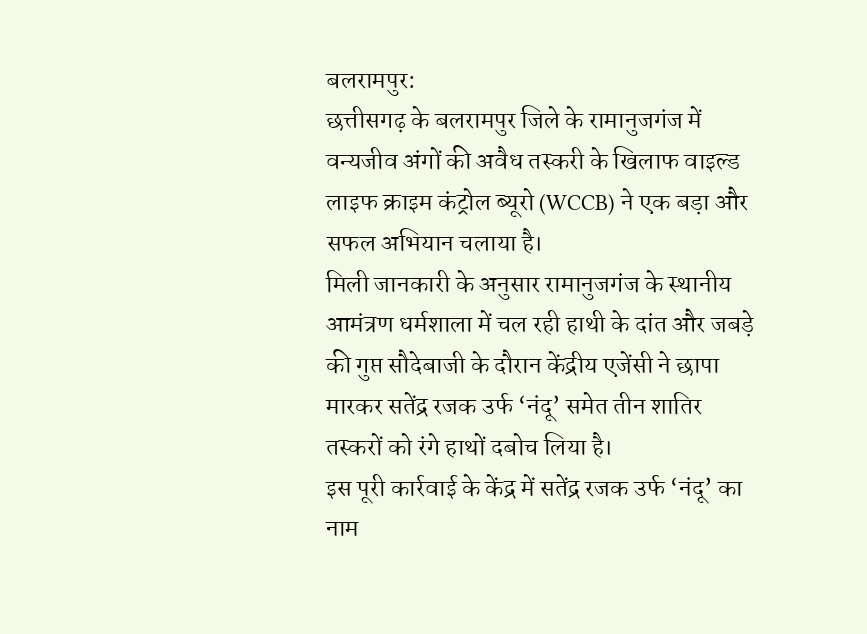बलरामपुर:
छत्तीसगढ़ के बलरामपुर जिले के रामानुजगंज में वन्यजीव अंगों की अवैध तस्करी के खिलाफ वाइल्ड लाइफ क्राइम कंट्रोल ब्यूरो (WCCB) ने एक बड़ा और सफल अभियान चलाया है।
मिली जानकारी के अनुसार रामानुजगंज के स्थानीय आमंत्रण धर्मशाला में चल रही हाथी के दांत और जबड़े की गुप्त सौदेबाजी के दौरान केंद्रीय एजेंसी ने छापा मारकर सतेंद्र रजक उर्फ ‘नंदू’ समेत तीन शातिर तस्करों को रंगे हाथों दबोच लिया है।
इस पूरी कार्रवाई के केंद्र में सतेंद्र रजक उर्फ ‘नंदू’ का नाम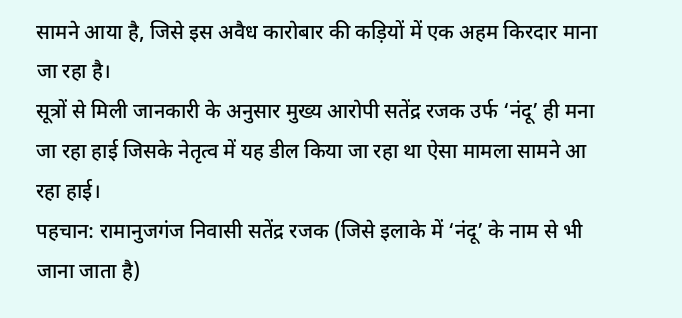सामने आया है, जिसे इस अवैध कारोबार की कड़ियों में एक अहम किरदार माना जा रहा है।
सूत्रों से मिली जानकारी के अनुसार मुख्य आरोपी सतेंद्र रजक उर्फ ‘नंदू’ ही मना जा रहा हाई जिसके नेतृत्व में यह डील किया जा रहा था ऐसा मामला सामने आ रहा हाई।
पहचान: रामानुजगंज निवासी सतेंद्र रजक (जिसे इलाके में ‘नंदू’ के नाम से भी जाना जाता है)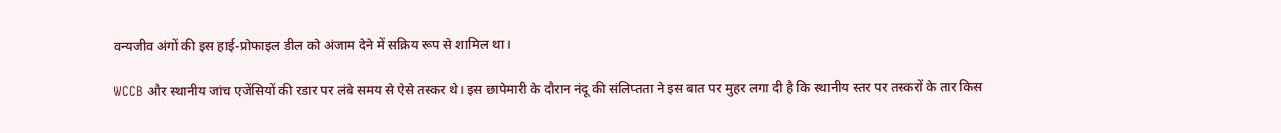वन्यजीव अंगों की इस हाई-प्रोफाइल डील को अंजाम देने में सक्रिय रूप से शामिल था।

WCCB और स्थानीय जांच एजेंसियों की रडार पर लंबे समय से ऐसे तस्कर थे। इस छापेमारी के दौरान नंदू की संलिप्तता ने इस बात पर मुहर लगा दी है कि स्थानीय स्तर पर तस्करों के तार किस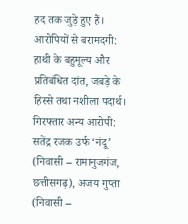हद तक जुड़े हुए हैं।
आरोपियों से बरामदगी: हाथी के बहुमूल्य और प्रतिबंधित दांत, जबड़े के हिस्से तथा नशीला पदार्थ।
गिरफ्तार अन्य आरोपी: सतेंद्र रजक उर्फ ‘नंदू’ (निवासी – रामानुजगंज, छत्तीसगढ़), अजय गुप्ता (निवासी –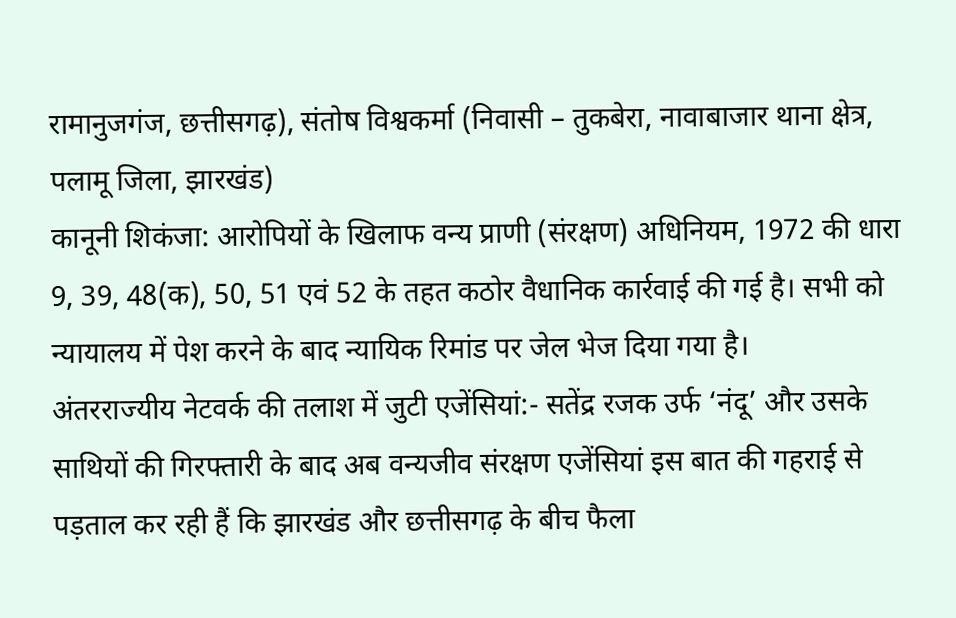रामानुजगंज, छत्तीसगढ़), संतोष विश्वकर्मा (निवासी – तुकबेरा, नावाबाजार थाना क्षेत्र, पलामू जिला, झारखंड)
कानूनी शिकंजा: आरोपियों के खिलाफ वन्य प्राणी (संरक्षण) अधिनियम, 1972 की धारा 9, 39, 48(क), 50, 51 एवं 52 के तहत कठोर वैधानिक कार्रवाई की गई है। सभी को न्यायालय में पेश करने के बाद न्यायिक रिमांड पर जेल भेज दिया गया है।
अंतरराज्यीय नेटवर्क की तलाश में जुटी एजेंसियां:- सतेंद्र रजक उर्फ ‘नंदू’ और उसके साथियों की गिरफ्तारी के बाद अब वन्यजीव संरक्षण एजेंसियां इस बात की गहराई से पड़ताल कर रही हैं कि झारखंड और छत्तीसगढ़ के बीच फैला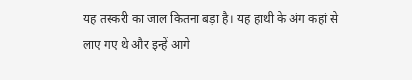यह तस्करी का जाल कितना बड़ा है। यह हाथी के अंग कहां से लाए गए थे और इन्हें आगे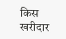किस खरीदार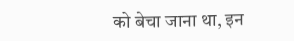को बेचा जाना था, इन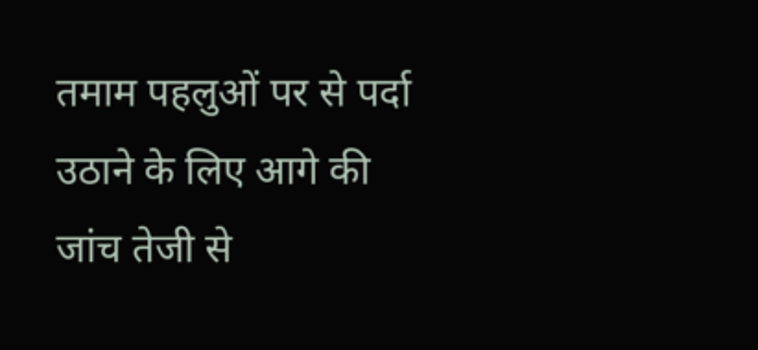तमाम पहलुओं पर से पर्दा उठाने के लिए आगे की जांच तेजी से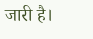जारी है।